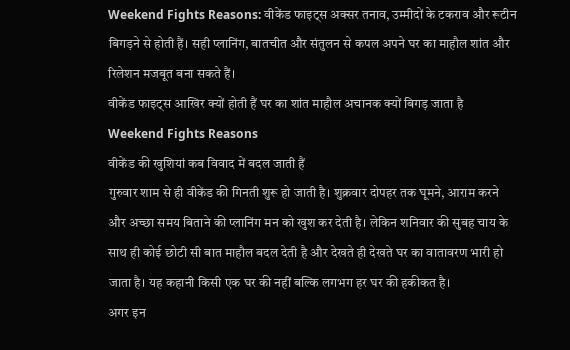Weekend Fights Reasons: वीकेंड फाइट्स अक्सर तनाव, उम्मीदों के टकराव और रूटीन बिगड़ने से होती हैं। सही प्लानिंग, बातचीत और संतुलन से कपल अपने घर का माहौल शांत और रिलेशन मजबूत बना सकते हैं।
वीकेंड फाइट्स आखिर क्यों होती हैं घर का शांत माहौल अचानक क्यों बिगड़ जाता है Weekend Fights Reasons
वीकेंड की खुशियां कब विवाद में बदल जाती हैं
गुरुवार शाम से ही वीकेंड की गिनती शुरू हो जाती है। शुक्रवार दोपहर तक घूमने, आराम करने और अच्छा समय बिताने की प्लानिंग मन को खुश कर देती है। लेकिन शनिवार की सुबह चाय के साथ ही कोई छोटी सी बात माहौल बदल देती है और देखते ही देखते घर का वातावरण भारी हो जाता है। यह कहानी किसी एक घर की नहीं बल्कि लगभग हर घर की हकीकत है।
अगर इन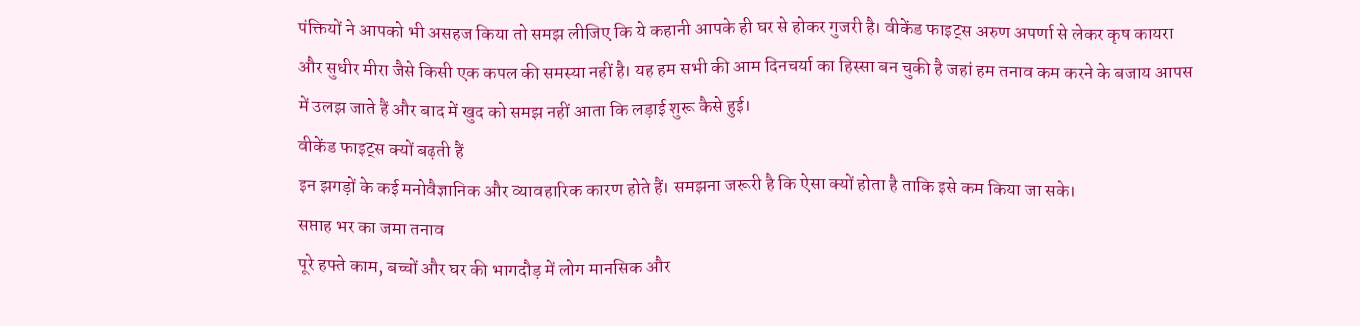पंक्तियों ने आपको भी असहज किया तो समझ लीजिए कि ये कहानी आपके ही घर से होकर गुजरी है। वीकेंड फाइट्स अरुण अपर्णा से लेकर कृष कायरा और सुधीर मीरा जैसे किसी एक कपल की समस्या नहीं है। यह हम सभी की आम दिनचर्या का हिस्सा बन चुकी है जहां हम तनाव कम करने के बजाय आपस में उलझ जाते हैं और बाद में खुद को समझ नहीं आता कि लड़ाई शुरू कैसे हुई।
वीकेंड फाइट्स क्यों बढ़ती हैं
इन झगड़ों के कई मनोवैज्ञानिक और व्यावहारिक कारण होते हैं। समझना जरूरी है कि ऐसा क्यों होता है ताकि इसे कम किया जा सके।
सप्ताह भर का जमा तनाव
पूरे हफ्ते काम, बच्चों और घर की भागदौड़ में लोग मानसिक और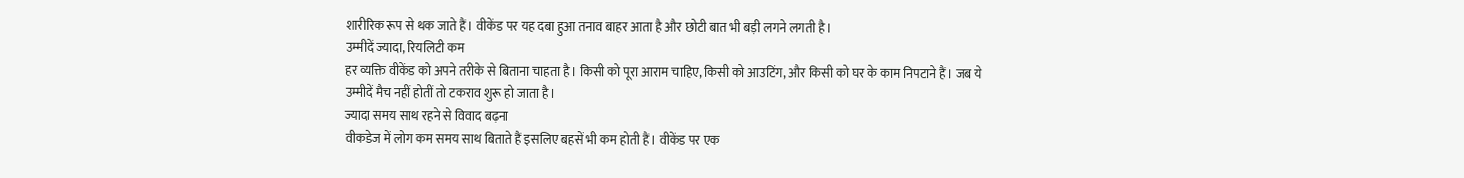शारीरिक रूप से थक जाते हैं। वीकेंड पर यह दबा हुआ तनाव बाहर आता है और छोटी बात भी बड़ी लगने लगती है।
उम्मीदें ज्यादा, रियलिटी कम
हर व्यक्ति वीकेंड को अपने तरीके से बिताना चाहता है। किसी को पूरा आराम चाहिए, किसी को आउटिंग, और किसी को घर के काम निपटाने हैं। जब ये उम्मीदें मैच नहीं होतीं तो टकराव शुरू हो जाता है।
ज्यादा समय साथ रहने से विवाद बढ़ना
वीकडेज में लोग कम समय साथ बिताते हैं इसलिए बहसें भी कम होती हैं। वीकेंड पर एक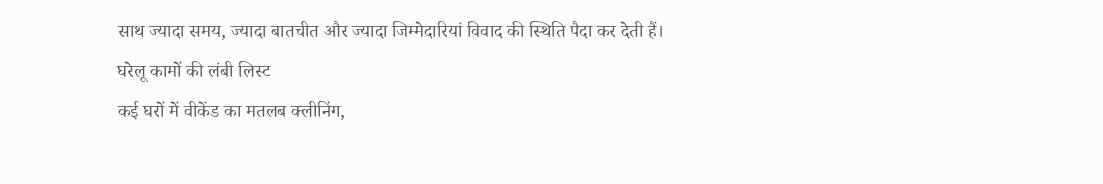साथ ज्यादा समय, ज्यादा बातचीत और ज्यादा जिम्मेदारियां विवाद की स्थिति पैदा कर देती हैं।
घरेलू कामों की लंबी लिस्ट
कई घरों में वीकेंड का मतलब क्लीनिंग,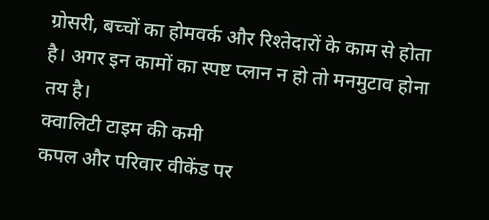ग्रोसरी, बच्चों का होमवर्क और रिश्तेदारों के काम से होता है। अगर इन कामों का स्पष्ट प्लान न हो तो मनमुटाव होना तय है।
क्वालिटी टाइम की कमी
कपल और परिवार वीकेंड पर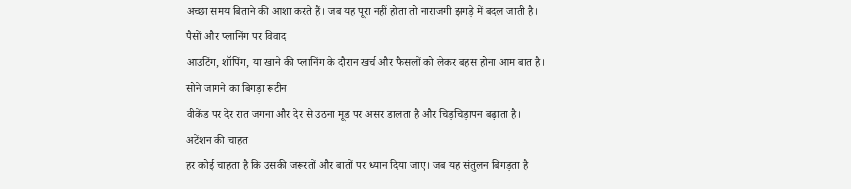अच्छा समय बिताने की आशा करते हैं। जब यह पूरा नहीं होता तो नाराजगी झगड़े में बदल जाती है।
पैसों और प्लानिंग पर विवाद
आउटिंग, शॉपिंग, या खाने की प्लानिंग के दौरान खर्च और फैसलों को लेकर बहस होना आम बात है।
सोने जागने का बिगड़ा रूटीन
वीकेंड पर देर रात जगना और देर से उठना मूड पर असर डालता है और चिड़चिड़ापन बढ़ाता है।
अटेंशन की चाहत
हर कोई चाहता है कि उसकी जरूरतों और बातों पर ध्यान दिया जाए। जब यह संतुलन बिगड़ता है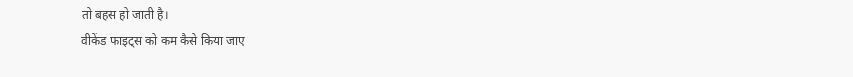तो बहस हो जाती है।
वीकेंड फाइट्स को कम कैसे किया जाए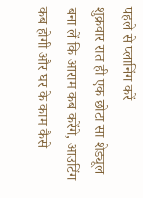पहले से प्लानिंग करें
शुक्रवार रात ही एक छोटा सा शेड्यूल बना लें कि आराम कब करेंगे, आउटिंग कब होगी और घर के काम कैसे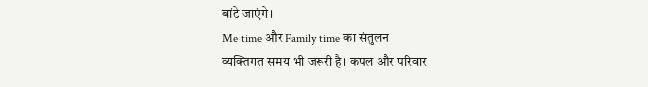बांटे जाएंगे।
Me time और Family time का संतुलन
व्यक्तिगत समय भी जरूरी है। कपल और परिवार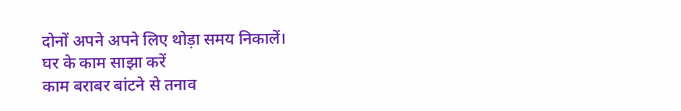दोनों अपने अपने लिए थोड़ा समय निकालें।
घर के काम साझा करें
काम बराबर बांटने से तनाव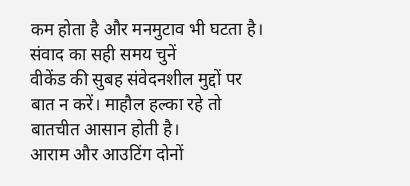कम होता है और मनमुटाव भी घटता है।
संवाद का सही समय चुनें
वीकेंड की सुबह संवेदनशील मुद्दों पर बात न करें। माहौल हल्का रहे तो बातचीत आसान होती है।
आराम और आउटिंग दोनों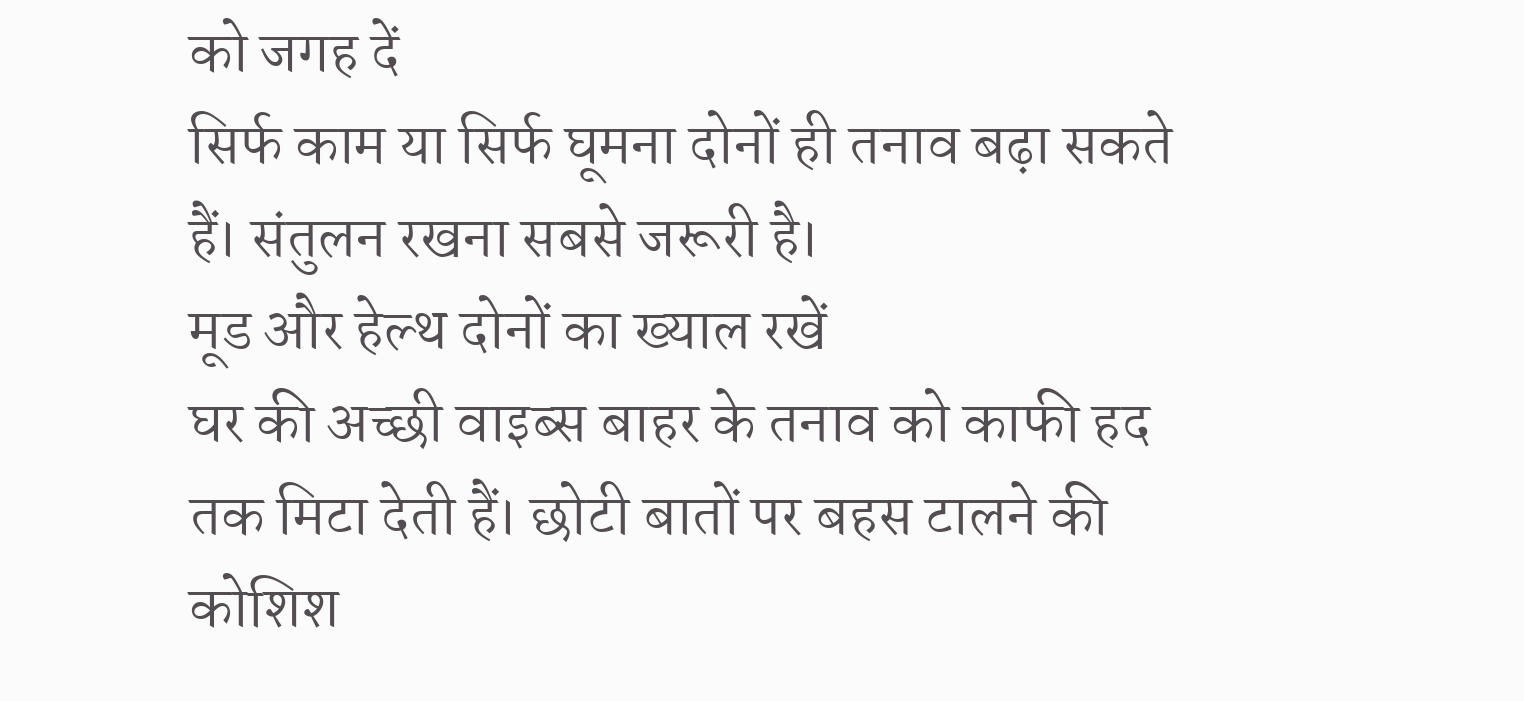को जगह दें
सिर्फ काम या सिर्फ घूमना दोनों ही तनाव बढ़ा सकते हैं। संतुलन रखना सबसे जरूरी है।
मूड और हेल्थ दोनों का ख्याल रखें
घर की अच्छी वाइब्स बाहर के तनाव को काफी हद तक मिटा देती हैं। छोटी बातों पर बहस टालने की कोशिश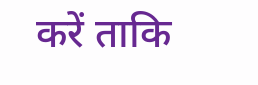करें ताकि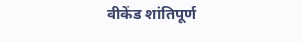वीकेंड शांतिपूर्ण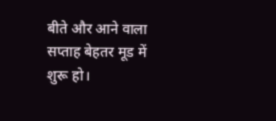बीते और आने वाला सप्ताह बेहतर मूड में शुरू हो।